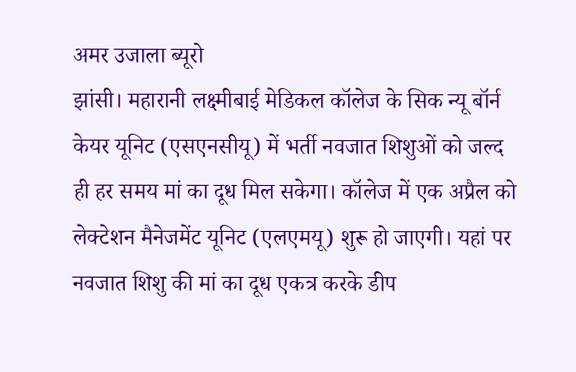अमर उजाला ब्यूरो
झांसी। महारानी लक्ष्मीबाई मेडिकल कॉलेज के सिक न्यू बॉर्न केयर यूनिट (एसएनसीयू) में भर्ती नवजात शिशुओं को जल्द ही हर समय मां का दूध मिल सकेगा। कॉलेज में एक अप्रैल को लेक्टेशन मैनेजमेंट यूनिट (एलएमयू) शुरू हो जाएगी। यहां पर नवजात शिशु की मां का दूध एकत्र करके डीप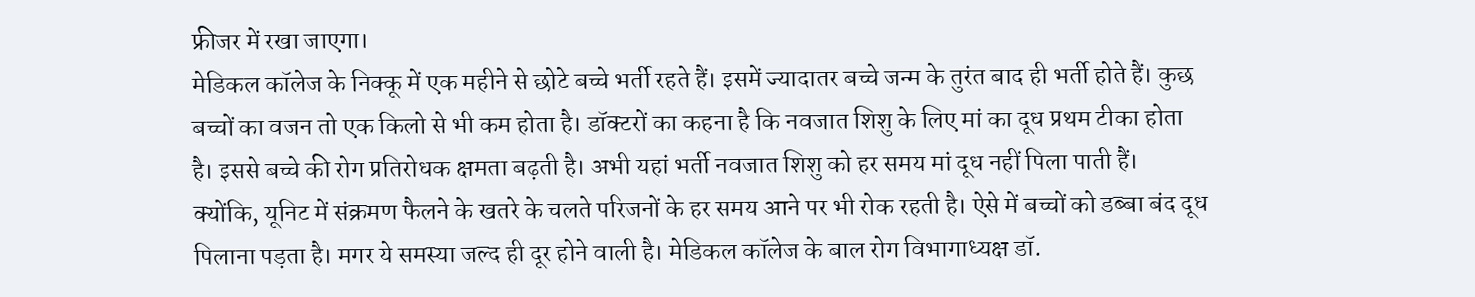फ्रीजर में रखा जाएगा।
मेडिकल कॉलेज के निक्कू में एक महीने से छोटे बच्चे भर्ती रहते हैं। इसमें ज्यादातर बच्चे जन्म के तुरंत बाद ही भर्ती होते हैं। कुछ बच्चों का वजन तो एक किलो से भी कम होता है। डॉक्टरों का कहना है कि नवजात शिशु के लिए मां का दूध प्रथम टीका होता है। इससे बच्चे की रोग प्रतिरोधक क्षमता बढ़ती है। अभी यहां भर्ती नवजात शिशु को हर समय मां दूध नहीं पिला पाती हैं। क्योंकि, यूनिट में संक्रमण फैलने के खतरे के चलते परिजनों के हर समय आने पर भी रोक रहती है। ऐसे में बच्चों को डब्बा बंद दूध पिलाना पड़ता है। मगर ये समस्या जल्द ही दूर होने वाली है। मेडिकल कॉलेज के बाल रोग विभागाध्यक्ष डॉ.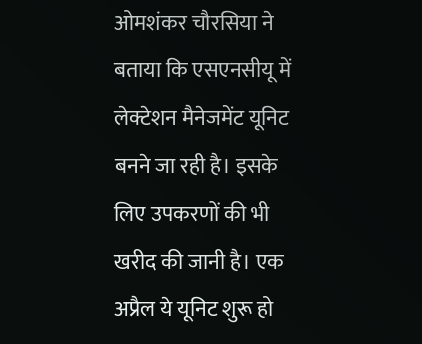ओमशंकर चौरसिया ने बताया कि एसएनसीयू में लेक्टेशन मैनेजमेंट यूनिट बनने जा रही है। इसके लिए उपकरणों की भी खरीद की जानी है। एक अप्रैल ये यूनिट शुरू हो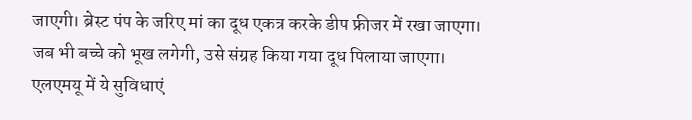जाएगी। ब्रेस्ट पंप के जरिए मां का दूध एकत्र करके डीप फ्रीजर में रखा जाएगा। जब भी बच्चे को भूख लगेगी, उसे संग्रह किया गया दूध पिलाया जाएगा।
एलएमयू में ये सुविधाएं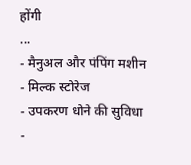होंगी
...
- मैनुअल और पंपिंग मशीन
- मिल्क स्टोरेज
- उपकरण धोने की सुविधा
-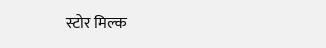स्टोर मिल्क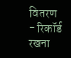वितरण
- रिकॉर्ड रखना